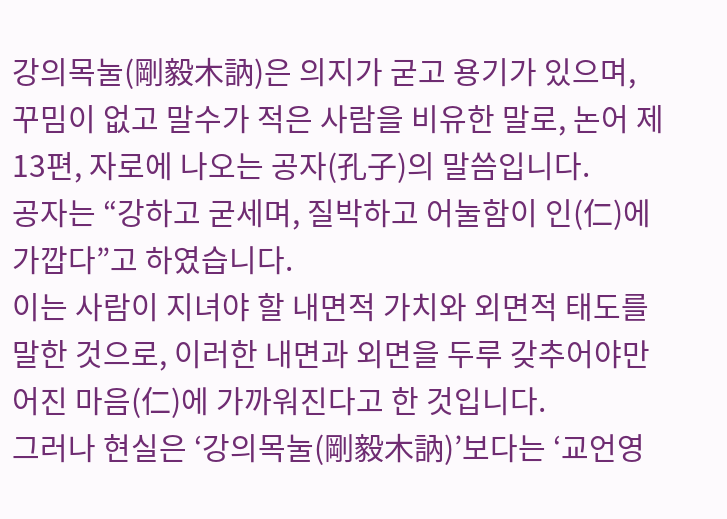강의목눌(剛毅木訥)은 의지가 굳고 용기가 있으며, 꾸밈이 없고 말수가 적은 사람을 비유한 말로, 논어 제13편, 자로에 나오는 공자(孔子)의 말씀입니다.
공자는 “강하고 굳세며, 질박하고 어눌함이 인(仁)에 가깝다”고 하였습니다.
이는 사람이 지녀야 할 내면적 가치와 외면적 태도를 말한 것으로, 이러한 내면과 외면을 두루 갖추어야만 어진 마음(仁)에 가까워진다고 한 것입니다.
그러나 현실은 ‘강의목눌(剛毅木訥)’보다는 ‘교언영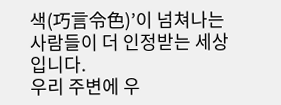색(巧言令色)’이 넘쳐나는 사람들이 더 인정받는 세상입니다.
우리 주변에 우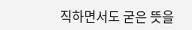직하면서도 굳은 뜻을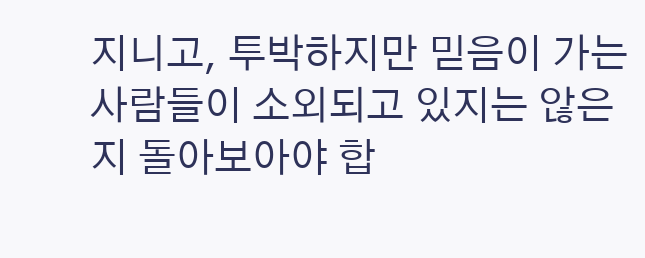지니고, 투박하지만 믿음이 가는 사람들이 소외되고 있지는 않은지 돌아보아야 합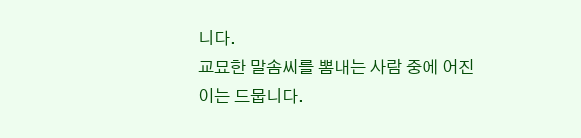니다.
교묘한 말솜씨를 뽐내는 사람 중에 어진 이는 드뭅니다.